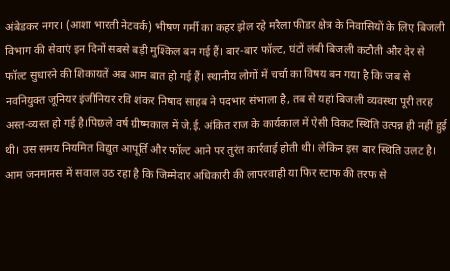अंबेडकर नगर। (आशा भारती नेटवर्क) भीषण गर्मी का कहर झेल रहे मरैला फीडर क्षेत्र के निवासियों के लिए बिजली विभाग की सेवाएं इन दिनों सबसे बड़ी मुश्किल बन गई हैं। बार-बार फॉल्ट, घंटों लंबी बिजली कटौती और देर से फॉल्ट सुधारने की शिकायतें अब आम बात हो गई हैं। स्थानीय लोगों में चर्चा का विषय बन गया है कि जब से नवनियुक्त जूनियर इंजीनियर रवि शंकर निषाद साहब ने पदभार संभाला है, तब से यहां बिजली व्यवस्था पूरी तरह अस्त-व्यस्त हो गई है।पिछले वर्ष ग्रीष्मकाल में जे.ई. अंकित राज के कार्यकाल में ऐसी विकट स्थिति उत्पन्न ही नहीं हुई थी। उस समय नियमित विद्युत आपूर्ति और फॉल्ट आने पर तुरंत कार्रवाई होती थी। लेकिन इस बार स्थिति उलट है। आम जनमानस में सवाल उठ रहा है कि जिम्मेदार अधिकारी की लापरवाही या फिर स्टाफ की तरफ से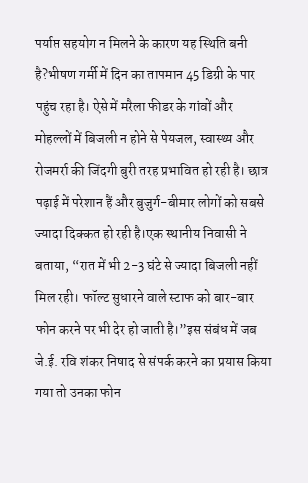पर्याप्त सहयोग न मिलने के कारण यह स्थिति बनी है?भीषण गर्मी में दिन का तापमान 45 डिग्री के पार पहुंच रहा है। ऐसे में मरैला फीडर के गांवों और मोहल्लों में बिजली न होने से पेयजल, स्वास्थ्य और रोजमर्रा की जिंदगी बुरी तरह प्रभावित हो रही है। छात्र पढ़ाई में परेशान हैं और बुजुर्ग-बीमार लोगों को सबसे ज्यादा दिक्कत हो रही है।एक स्थानीय निवासी ने बताया, “रात में भी 2-3 घंटे से ज्यादा बिजली नहीं मिल रही। फॉल्ट सुधारने वाले स्टाफ को बार-बार फोन करने पर भी देर हो जाती है।”इस संबंध में जब जे.ई. रवि शंकर निषाद से संपर्क करने का प्रयास किया गया तो उनका फोन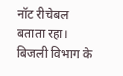नॉट रीचेबल बताता रहा। बिजली विभाग के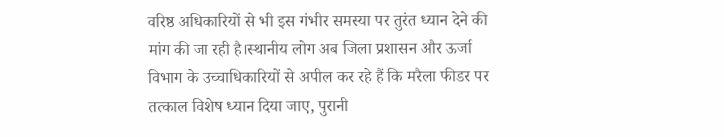वरिष्ठ अधिकारियों से भी इस गंभीर समस्या पर तुरंत ध्यान देने की मांग की जा रही है।स्थानीय लोग अब जिला प्रशासन और ऊर्जा विभाग के उच्चाधिकारियों से अपील कर रहे हैं कि मरैला फीडर पर तत्काल विशेष ध्यान दिया जाए, पुरानी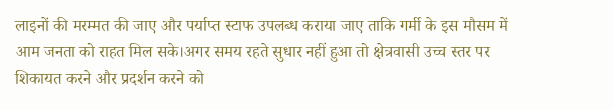लाइनों की मरम्मत की जाए और पर्याप्त स्टाफ उपलब्ध कराया जाए ताकि गर्मी के इस मौसम में आम जनता को राहत मिल सके।अगर समय रहते सुधार नहीं हुआ तो क्षेत्रवासी उच्च स्तर पर शिकायत करने और प्रदर्शन करने को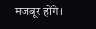मजबूर होंगे।